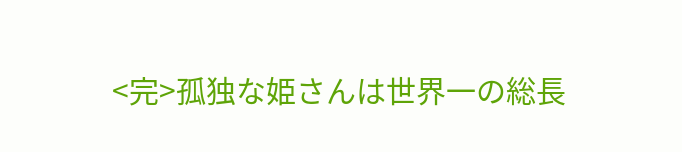<完>孤独な姫さんは世界一の総長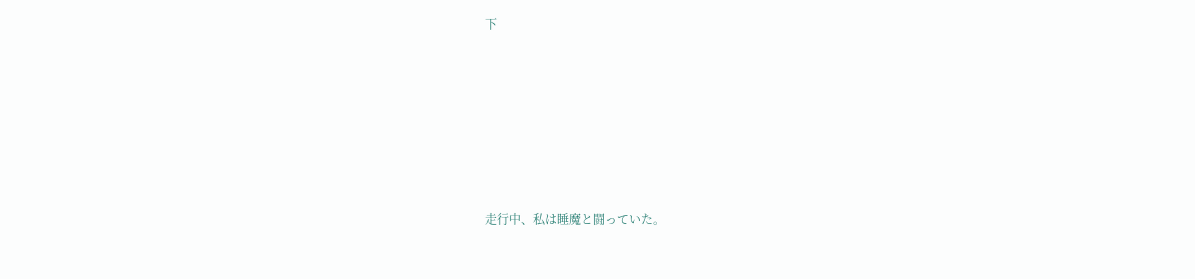下









走行中、私は睡魔と闘っていた。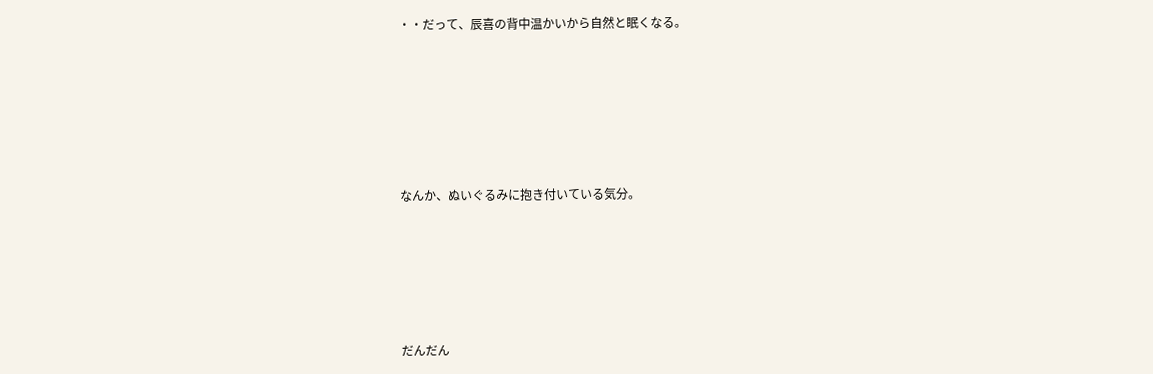・・だって、辰喜の背中温かいから自然と眠くなる。









なんか、ぬいぐるみに抱き付いている気分。








だんだん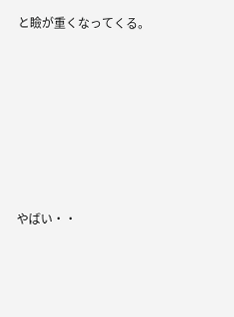と瞼が重くなってくる。







やばい・・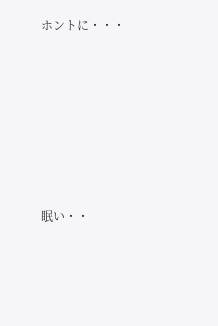ホントに・・・










眠い・・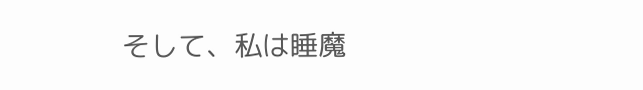そして、私は睡魔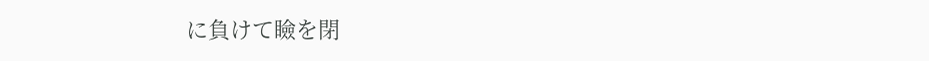に負けて瞼を閉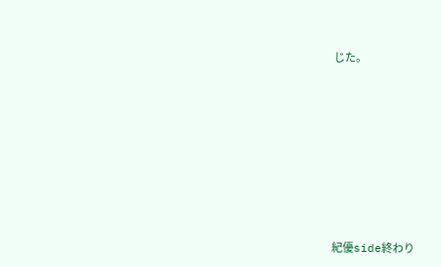じた。










紀優side終わり